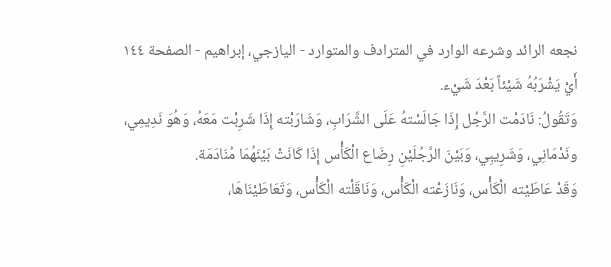نجعه الرائد وشرعه الوارد في المترادف والمتوارد - اليازجي، إبراهيم - الصفحة ١٤٤
أَيْ يَشْرَبُهُ شَيْئاً بَعْدَ شَيْء.
وَتَقُولُ: نَادَمْت الرَّجُل إِذَا جَالَسْتهُ عَلَى الشَّرَابِ، وَشَارَبْته إِذَا شَرِبْت مَعَهُ، وَهُوَ نَدِيمِي، ونَدْمَانِي، وَشَرِيبِي، وَبَيْنَ الرَّجُلَيْنِ رِضَاع الْكَأْس إِذَا كَانَتْ بَيْنَهُمَا مُنَادَمَة.
وَقَدْ عَاطَيْته الْكَأْس، وَنَازَعْته الْكَأْس، وَنَاقَلْته الْكَأْس، وَتَعَاطَيْنَاهَا،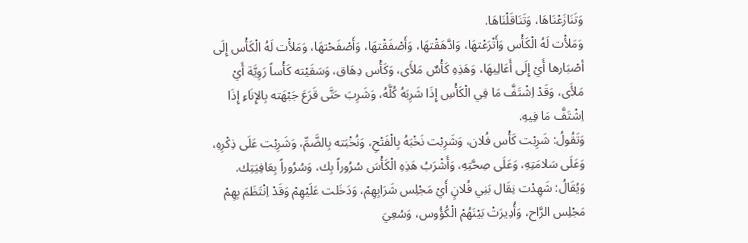وَتَنَازَعْنَاهَا، وَتَنَاقَلْنَاهَا.
وَمَلأْت لَهُ الْكَأْس وَأَتْرَعْتهَا، وَادَّهَقْتهَا، وَأَصْفَقْتهَا، وَأَصْفَحْتهَا، وَمَلأْت لَهُ الْكَأْس إِلَى أصْبَارها أَيْ إِلَى أَعَالِيهَا، وَهَذِهِ كَأْسٌ مَلأَى، وَكَأْس دِهَاق، وَسَقَيْته كَأْساً رَوِيَّة أَيْ مَلأَى، وَقَدْ اِشْتَفَّ مَا فِي الْكَأْسِ إِذَا شَرِبَهُ كُلَّهُ، وَشَرِبَ حَتَّى قَرَعَ جَبْهَته بِالإِنَاءِ إِذَا اِشْتَفَّ مَا فِيهِ.
وَتَقُولُ: شَرِبْت كَأْس فُلان، وَشَرِبْت نَخْبَهُ بِالْفَتْحِ، وَنُخْبَته بِالضَّمِّ، وَشَرِبْت عَلَى ذِكْرِهِ، وَعَلَى سَلامَتِهِ، وَعَلَى صِحَّتِهِ، وَأَشْرَبُ هَذِهِ الْكَأْسَ سُرُوراً بِك، وَسُرُوراً بِعَافِيَتِك.
وَيُقَالُ: شَهِدْت نِقَال بَنِي فُلانٍ أَيْ مَجْلِس شَرَابِهِمْ، وَدَخَلت عَلَيْهِمْ وَقَدْ اِنْتَظَمَ بِهِمْ مَجْلِس الرَّاح، وَأُدِيرَتْ بَيْنَهُمْ الْكُؤُوس، وَسُعِيَ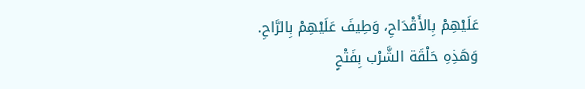عَلَيْهِمْ بِالأَقْدَاحِ، وَطِيفَ عَلَيْهِمْ بِالرَّاحِ.
وَهَذِهِ حَلْقَة الشَّرْب بِفَتْحٍ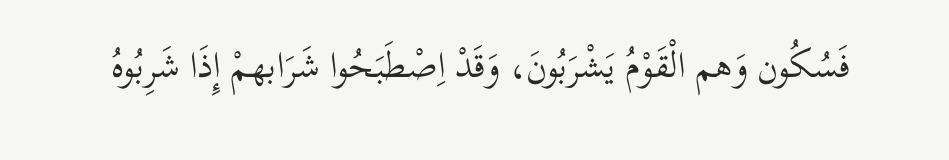فَسُكُون وَهم الْقَوْمُ يَشْرَبُونَ، وَقَدْ اِصْطَبَحُوا شَرَابهمْ إِذَا شَرِبُوهُ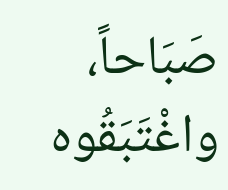صَبَاحاً، واغْتَبَقُوه